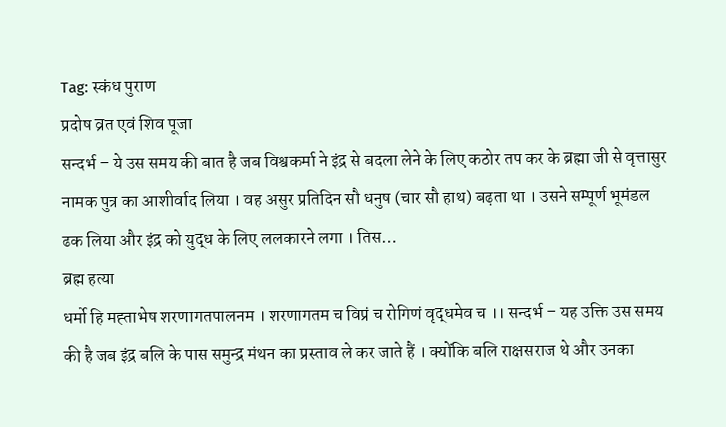Tag: स्कंध पुराण
प्रदोष व्रत एवं शिव पूजा
सन्दर्भ – ये उस समय की बात है जब विश्वकर्मा ने इंद्र से बदला लेने के लिए कठोर तप कर के ब्रह्मा जी से वृत्तासुर नामक पुत्र का आशीर्वाद लिया । वह असुर प्रतिदिन सौ धनुष (चार सौ हाथ) बढ़ता था । उसने सम्पूर्ण भूमंडल ढक लिया और इंद्र को युद्ध के लिए ललकारने लगा । तिस…
ब्रह्म हत्या
धर्मो हि मह्ताभेष शरणागतपालनम । शरणागतम च विप्रं च रोगिणं वृद्धमेव च ।। सन्दर्भ – यह उक्ति उस समय की है जब इंद्र बलि के पास समुन्द्र मंथन का प्रस्ताव ले कर जाते हैं । क्योंकि बलि राक्षसराज थे और उनका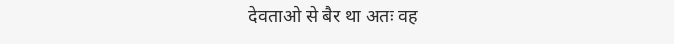देवताओ से बैर था अतः वह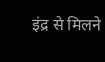इंद्र से मिलने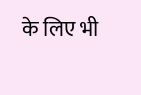के लिए भी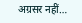अग्रसर नहीं…